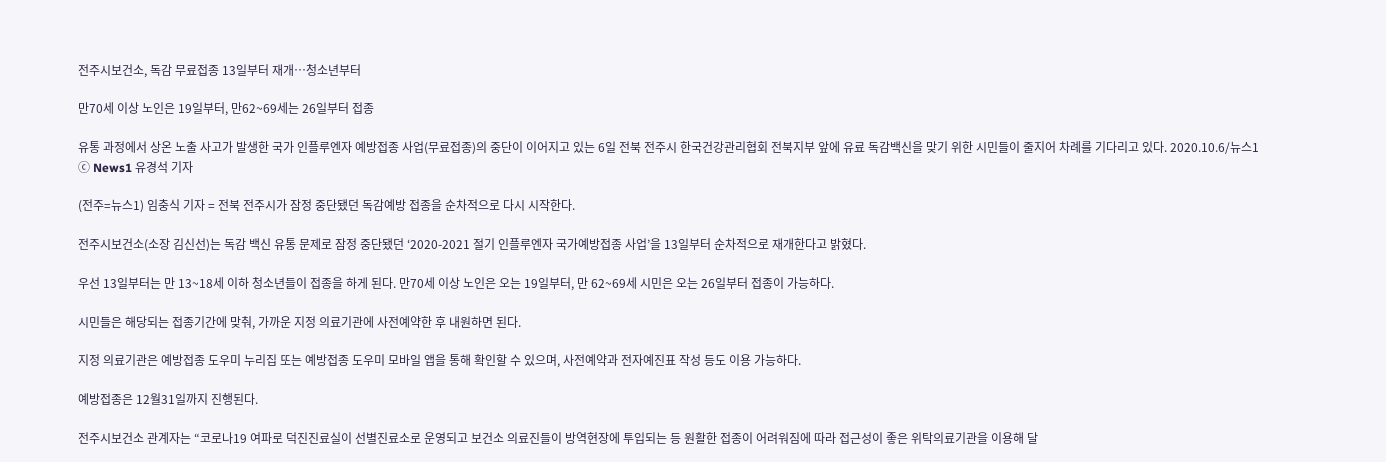전주시보건소, 독감 무료접종 13일부터 재개…청소년부터

만70세 이상 노인은 19일부터, 만62~69세는 26일부터 접종

유통 과정에서 상온 노출 사고가 발생한 국가 인플루엔자 예방접종 사업(무료접종)의 중단이 이어지고 있는 6일 전북 전주시 한국건강관리협회 전북지부 앞에 유료 독감백신을 맞기 위한 시민들이 줄지어 차례를 기다리고 있다. 2020.10.6/뉴스1 ⓒ News1 유경석 기자

(전주=뉴스1) 임충식 기자 = 전북 전주시가 잠정 중단됐던 독감예방 접종을 순차적으로 다시 시작한다.

전주시보건소(소장 김신선)는 독감 백신 유통 문제로 잠정 중단됐던 ‘2020-2021 절기 인플루엔자 국가예방접종 사업’을 13일부터 순차적으로 재개한다고 밝혔다.

우선 13일부터는 만 13~18세 이하 청소년들이 접종을 하게 된다. 만70세 이상 노인은 오는 19일부터, 만 62~69세 시민은 오는 26일부터 접종이 가능하다.

시민들은 해당되는 접종기간에 맞춰, 가까운 지정 의료기관에 사전예약한 후 내원하면 된다.

지정 의료기관은 예방접종 도우미 누리집 또는 예방접종 도우미 모바일 앱을 통해 확인할 수 있으며, 사전예약과 전자예진표 작성 등도 이용 가능하다.

예방접종은 12월31일까지 진행된다.

전주시보건소 관계자는 “코로나19 여파로 덕진진료실이 선별진료소로 운영되고 보건소 의료진들이 방역현장에 투입되는 등 원활한 접종이 어려워짐에 따라 접근성이 좋은 위탁의료기관을 이용해 달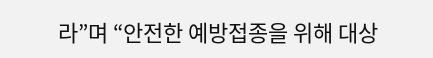라”며 “안전한 예방접종을 위해 대상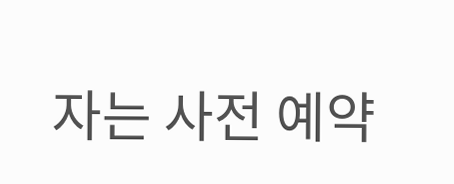자는 사전 예약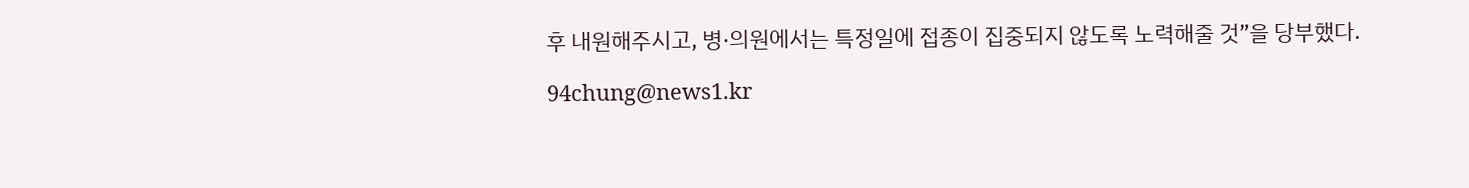후 내원해주시고, 병·의원에서는 특정일에 접종이 집중되지 않도록 노력해줄 것”을 당부했다.

94chung@news1.kr